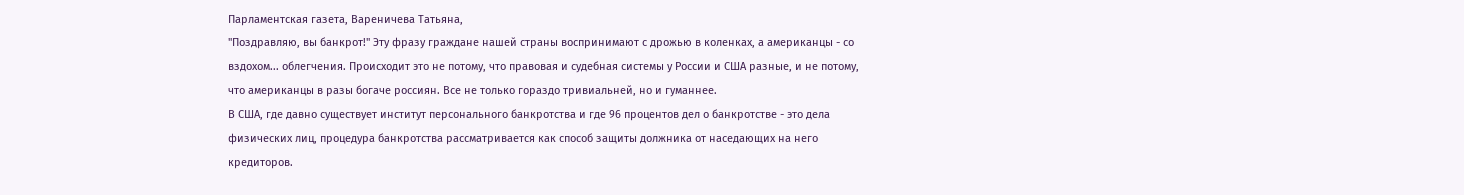Парламентская газета, Вареничева Татьяна,
"Поздравляю, вы банкрот!" Эту фразу граждане нашей страны воспринимают с дрожью в коленках, а американцы - со вздохом... облегчения. Происходит это не потому, что правовая и судебная системы у России и США разные, и не потому, что американцы в разы богаче россиян. Все не только гораздо тривиальней, но и гуманнее.
В США, где давно существует институт персонального банкротства и где 96 процентов дел о банкротстве - это дела физических лиц, процедура банкротства рассматривается как способ защиты должника от наседающих на него кредиторов.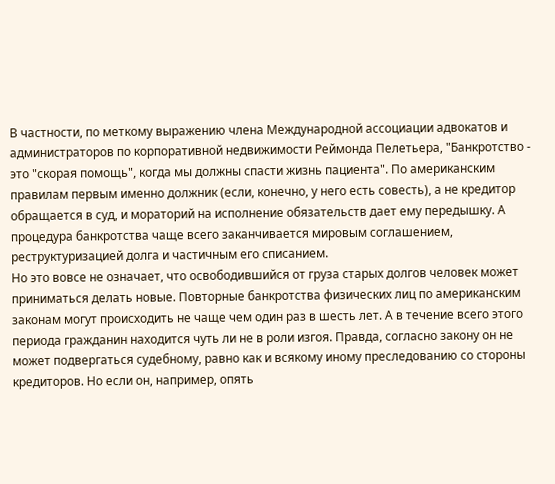В частности, по меткому выражению члена Международной ассоциации адвокатов и администраторов по корпоративной недвижимости Реймонда Пелетьера, "Банкротство - это "скорая помощь", когда мы должны спасти жизнь пациента". По американским правилам первым именно должник (если, конечно, у него есть совесть), а не кредитор обращается в суд, и мораторий на исполнение обязательств дает ему передышку. А процедура банкротства чаще всего заканчивается мировым соглашением, реструктуризацией долга и частичным его списанием.
Но это вовсе не означает, что освободившийся от груза старых долгов человек может приниматься делать новые. Повторные банкротства физических лиц по американским законам могут происходить не чаще чем один раз в шесть лет. А в течение всего этого периода гражданин находится чуть ли не в роли изгоя. Правда, согласно закону он не может подвергаться судебному, равно как и всякому иному преследованию со стороны кредиторов. Но если он, например, опять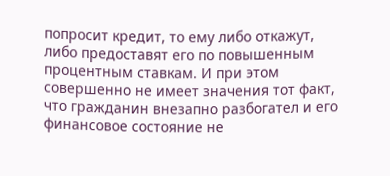попросит кредит, то ему либо откажут, либо предоставят его по повышенным процентным ставкам. И при этом совершенно не имеет значения тот факт, что гражданин внезапно разбогател и его финансовое состояние не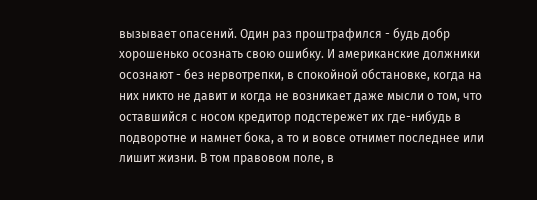вызывает опасений. Один раз проштрафился - будь добр хорошенько осознать свою ошибку. И американские должники осознают - без нервотрепки, в спокойной обстановке, когда на них никто не давит и когда не возникает даже мысли о том, что оставшийся с носом кредитор подстережет их где-нибудь в подворотне и намнет бока, а то и вовсе отнимет последнее или лишит жизни. В том правовом поле, в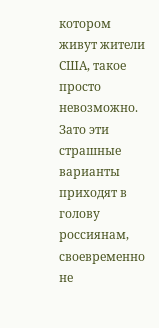котором живут жители США, такое просто невозможно.
Зато эти страшные варианты приходят в голову россиянам, своевременно не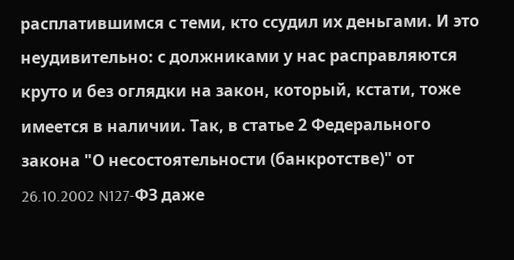расплатившимся с теми, кто ссудил их деньгами. И это неудивительно: с должниками у нас расправляются круто и без оглядки на закон, который, кстати, тоже имеется в наличии. Так, в статье 2 Федерального закона "О несостоятельности (банкротстве)" от 26.10.2002 N127-ФЗ даже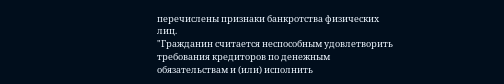перечислены признаки банкротства физических лиц.
"Гражданин считается неспособным удовлетворить требования кредиторов по денежным обязательствам и (или) исполнить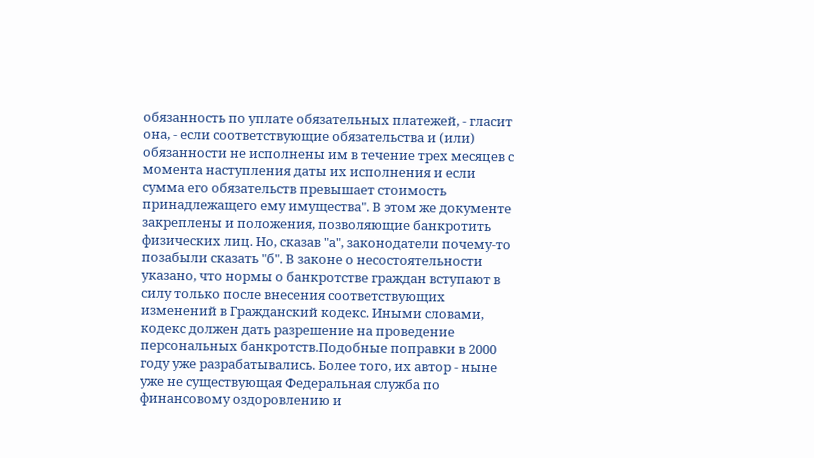обязанность по уплате обязательных платежей, - гласит она, - если соответствующие обязательства и (или) обязанности не исполнены им в течение трех месяцев с момента наступления даты их исполнения и если сумма его обязательств превышает стоимость принадлежащего ему имущества". В этом же документе закреплены и положения, позволяющие банкротить физических лиц. Но, сказав "а", законодатели почему-то позабыли сказать "б". В законе о несостоятельности указано, что нормы о банкротстве граждан вступают в силу только после внесения соответствующих изменений в Гражданский кодекс. Иными словами, кодекс должен дать разрешение на проведение персональных банкротств.Подобные поправки в 2000 году уже разрабатывались. Более того, их автор - ныне уже не существующая Федеральная служба по финансовому оздоровлению и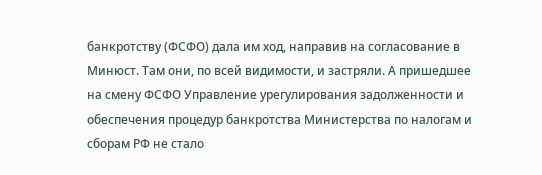банкротству (ФСФО) дала им ход, направив на согласование в Минюст. Там они, по всей видимости, и застряли. А пришедшее на смену ФСФО Управление урегулирования задолженности и обеспечения процедур банкротства Министерства по налогам и сборам РФ не стало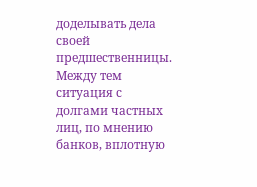доделывать дела своей предшественницы.
Между тем ситуация с долгами частных лиц, по мнению банков, вплотную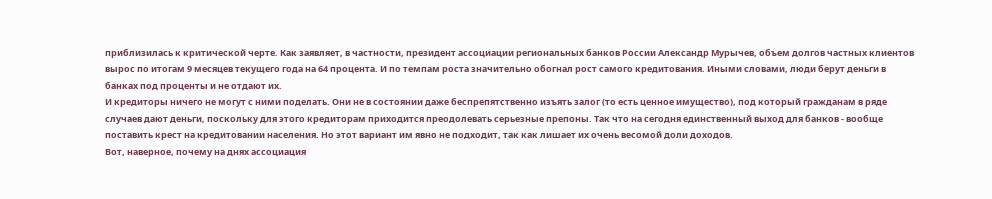приблизилась к критической черте. Как заявляет, в частности, президент ассоциации региональных банков России Александр Мурычев, объем долгов частных клиентов вырос по итогам 9 месяцев текущего года на 64 процента. И по темпам роста значительно обогнал рост самого кредитования. Иными словами, люди берут деньги в банках под проценты и не отдают их.
И кредиторы ничего не могут с ними поделать. Они не в состоянии даже беспрепятственно изъять залог (то есть ценное имущество), под который гражданам в ряде случаев дают деньги, поскольку для этого кредиторам приходится преодолевать серьезные препоны. Так что на сегодня единственный выход для банков - вообще поставить крест на кредитовании населения. Но этот вариант им явно не подходит, так как лишает их очень весомой доли доходов.
Вот, наверное, почему на днях ассоциация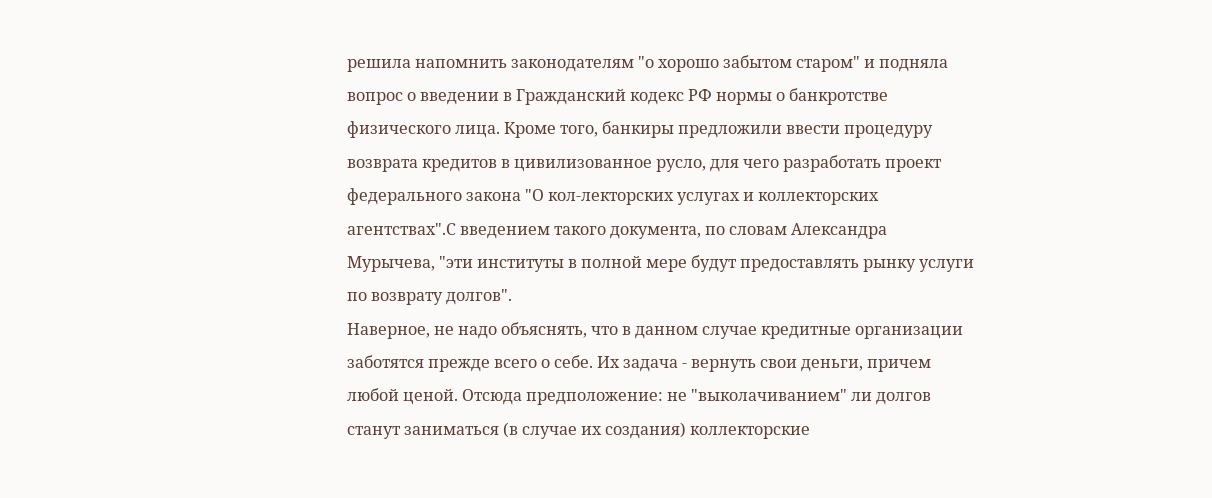решила напомнить законодателям "о хорошо забытом старом" и подняла вопрос о введении в Гражданский кодекс РФ нормы о банкротстве физического лица. Кроме того, банкиры предложили ввести процедуру возврата кредитов в цивилизованное русло, для чего разработать проект федерального закона "О кол-лекторских услугах и коллекторских агентствах".С введением такого документа, по словам Александра Мурычева, "эти институты в полной мере будут предоставлять рынку услуги по возврату долгов".
Наверное, не надо объяснять, что в данном случае кредитные организации заботятся прежде всего о себе. Их задача - вернуть свои деньги, причем любой ценой. Отсюда предположение: не "выколачиванием" ли долгов станут заниматься (в случае их создания) коллекторские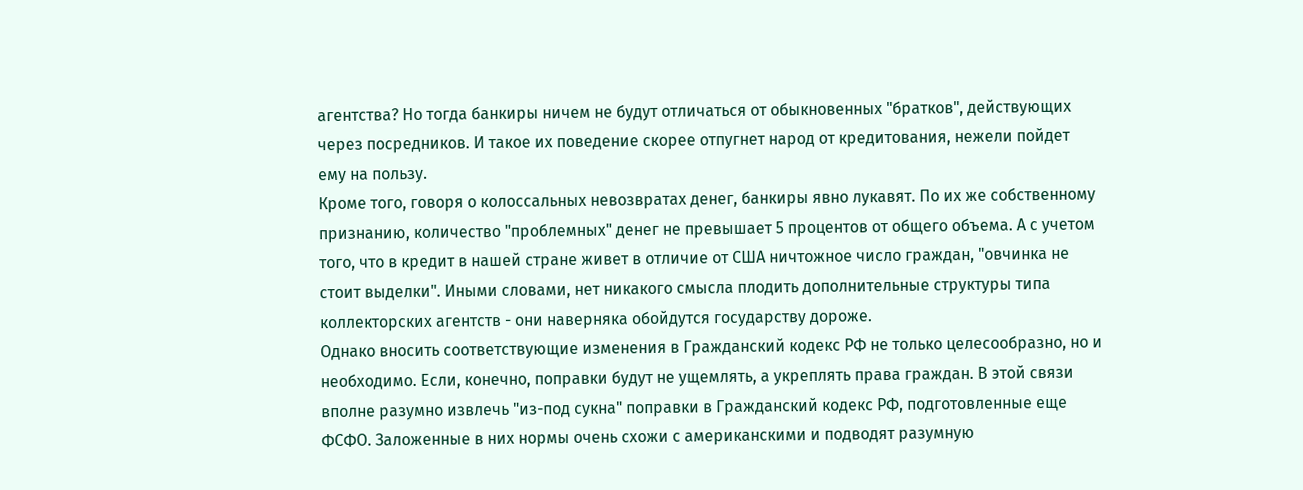агентства? Но тогда банкиры ничем не будут отличаться от обыкновенных "братков", действующих через посредников. И такое их поведение скорее отпугнет народ от кредитования, нежели пойдет ему на пользу.
Кроме того, говоря о колоссальных невозвратах денег, банкиры явно лукавят. По их же собственному признанию, количество "проблемных" денег не превышает 5 процентов от общего объема. А с учетом того, что в кредит в нашей стране живет в отличие от США ничтожное число граждан, "овчинка не стоит выделки". Иными словами, нет никакого смысла плодить дополнительные структуры типа коллекторских агентств - они наверняка обойдутся государству дороже.
Однако вносить соответствующие изменения в Гражданский кодекс РФ не только целесообразно, но и необходимо. Если, конечно, поправки будут не ущемлять, а укреплять права граждан. В этой связи вполне разумно извлечь "из-под сукна" поправки в Гражданский кодекс РФ, подготовленные еще ФСФО. Заложенные в них нормы очень схожи с американскими и подводят разумную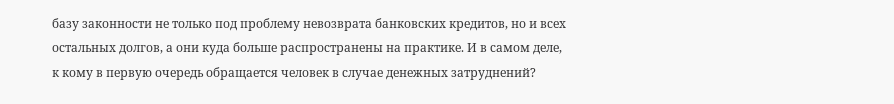базу законности не только под проблему невозврата банковских кредитов, но и всех остальных долгов, а они куда больше распространены на практике. И в самом деле, к кому в первую очередь обращается человек в случае денежных затруднений?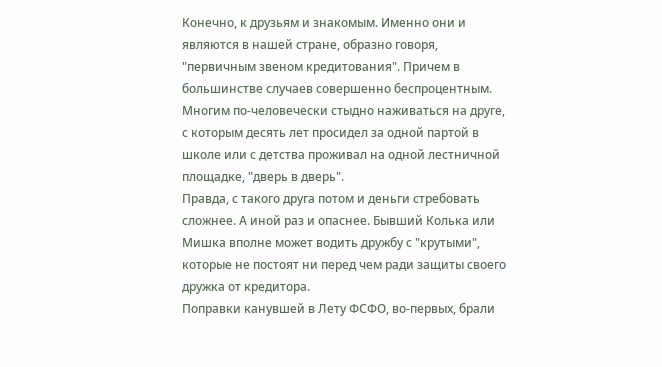Конечно, к друзьям и знакомым. Именно они и являются в нашей стране, образно говоря, "первичным звеном кредитования". Причем в большинстве случаев совершенно беспроцентным. Многим по-человечески стыдно наживаться на друге, с которым десять лет просидел за одной партой в школе или с детства проживал на одной лестничной площадке, "дверь в дверь".
Правда, с такого друга потом и деньги стребовать сложнее. А иной раз и опаснее. Бывший Колька или Мишка вполне может водить дружбу с "крутыми", которые не постоят ни перед чем ради защиты своего дружка от кредитора.
Поправки канувшей в Лету ФСФО, во-первых, брали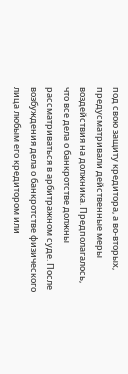под свою защиту кредитора, а во-вторых, предусматривали действенные меры воздействия на должника. Предполагалось, что все дела о банкротстве должны рассматриваться в арбитражном суде. После возбуждения дела о банкротстве физического лица любым его кредитором или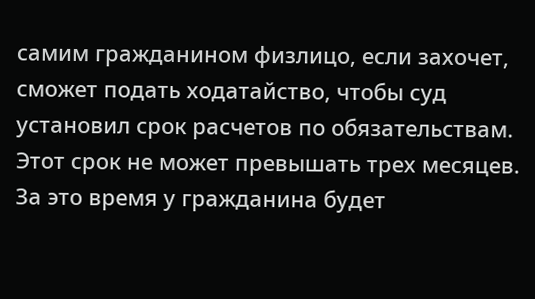самим гражданином физлицо, если захочет, сможет подать ходатайство, чтобы суд установил срок расчетов по обязательствам. Этот срок не может превышать трех месяцев. За это время у гражданина будет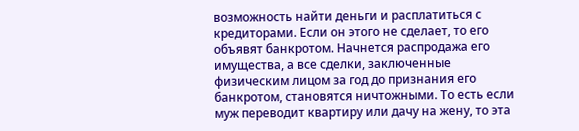возможность найти деньги и расплатиться с кредиторами. Если он этого не сделает, то его объявят банкротом. Начнется распродажа его имущества, а все сделки, заключенные физическим лицом за год до признания его банкротом, становятся ничтожными. То есть если муж переводит квартиру или дачу на жену, то эта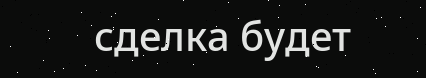сделка будет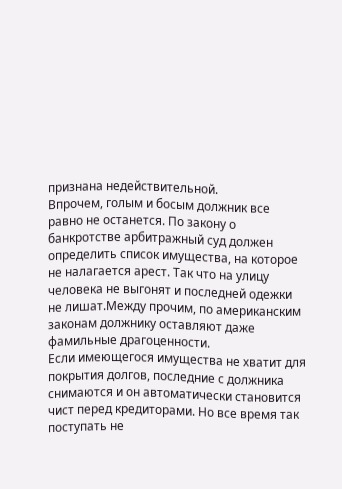признана недействительной.
Впрочем, голым и босым должник все равно не останется. По закону о банкротстве арбитражный суд должен определить список имущества, на которое не налагается арест. Так что на улицу человека не выгонят и последней одежки не лишат.Между прочим, по американским законам должнику оставляют даже фамильные драгоценности.
Если имеющегося имущества не хватит для покрытия долгов, последние с должника снимаются и он автоматически становится чист перед кредиторами. Но все время так поступать не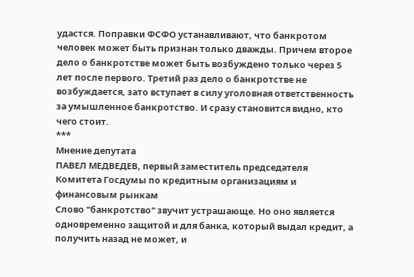удастся. Поправки ФСФО устанавливают, что банкротом человек может быть признан только дважды. Причем второе дело о банкротстве может быть возбуждено только через 5 лет после первого. Третий раз дело о банкротстве не возбуждается, зато вступает в силу уголовная ответственность за умышленное банкротство. И сразу становится видно, кто чего стоит.
***
Мнение депутата
ПАВЕЛ МЕДВЕДЕВ, первый заместитель председателя Комитета Госдумы по кредитным организациям и финансовым рынкам
Слово "банкротство" звучит устрашающе. Но оно является одновременно защитой и для банка, который выдал кредит, а получить назад не может, и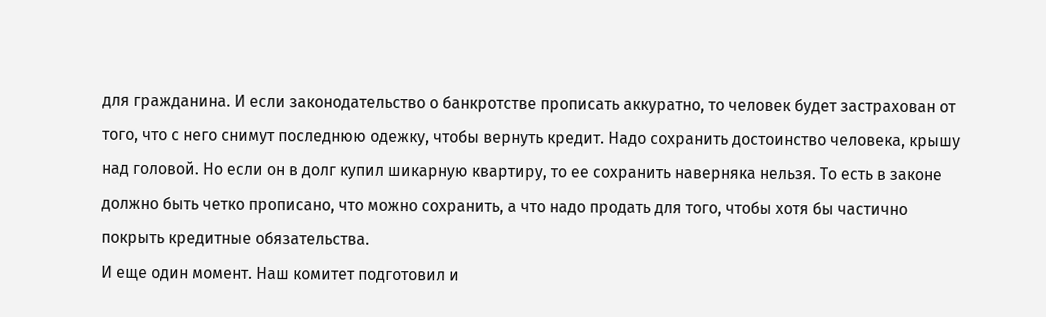для гражданина. И если законодательство о банкротстве прописать аккуратно, то человек будет застрахован от того, что с него снимут последнюю одежку, чтобы вернуть кредит. Надо сохранить достоинство человека, крышу над головой. Но если он в долг купил шикарную квартиру, то ее сохранить наверняка нельзя. То есть в законе должно быть четко прописано, что можно сохранить, а что надо продать для того, чтобы хотя бы частично покрыть кредитные обязательства.
И еще один момент. Наш комитет подготовил и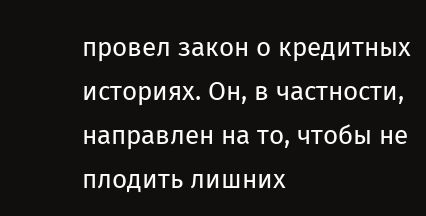провел закон о кредитных историях. Он, в частности, направлен на то, чтобы не плодить лишних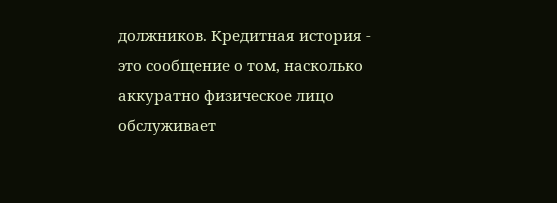должников. Кредитная история - это сообщение о том, насколько аккуратно физическое лицо обслуживает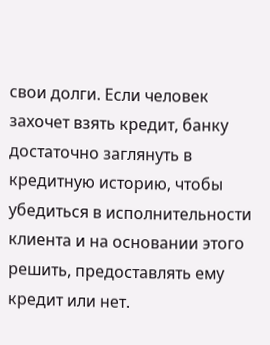свои долги. Если человек захочет взять кредит, банку достаточно заглянуть в кредитную историю, чтобы убедиться в исполнительности клиента и на основании этого решить, предоставлять ему кредит или нет.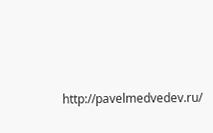http://pavelmedvedev.ru/